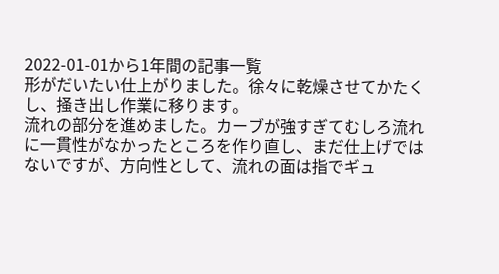2022-01-01から1年間の記事一覧
形がだいたい仕上がりました。徐々に乾燥させてかたくし、掻き出し作業に移ります。
流れの部分を進めました。カーブが強すぎてむしろ流れに一貫性がなかったところを作り直し、まだ仕上げではないですが、方向性として、流れの面は指でギュ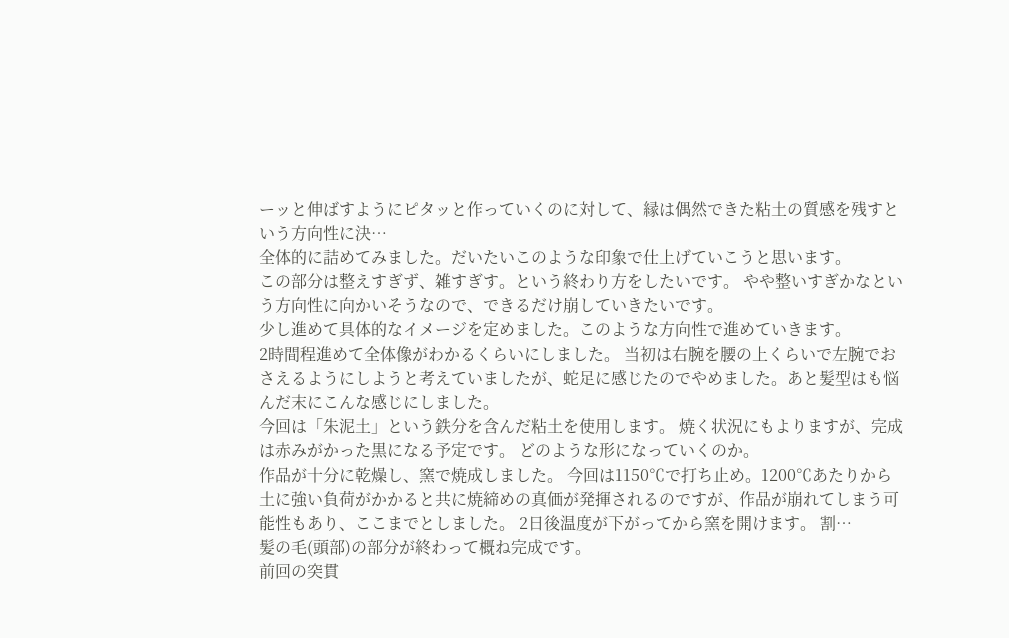ーッと伸ばすようにピタッと作っていくのに対して、縁は偶然できた粘土の質感を残すという方向性に決…
全体的に詰めてみました。だいたいこのような印象で仕上げていこうと思います。
この部分は整えすぎず、雑すぎす。という終わり方をしたいです。 やや整いすぎかなという方向性に向かいそうなので、できるだけ崩していきたいです。
少し進めて具体的なイメージを定めました。このような方向性で進めていきます。
2時間程進めて全体像がわかるくらいにしました。 当初は右腕を腰の上くらいで左腕でおさえるようにしようと考えていましたが、蛇足に感じたのでやめました。あと髪型はも悩んだ末にこんな感じにしました。
今回は「朱泥土」という鉄分を含んだ粘土を使用します。 焼く状況にもよりますが、完成は赤みがかった黒になる予定です。 どのような形になっていくのか。
作品が十分に乾燥し、窯で焼成しました。 今回は1150℃で打ち止め。1200℃あたりから土に強い負荷がかかると共に焼締めの真価が発揮されるのですが、作品が崩れてしまう可能性もあり、ここまでとしました。 2日後温度が下がってから窯を開けます。 割…
髪の毛(頭部)の部分が終わって概ね完成です。
前回の突貫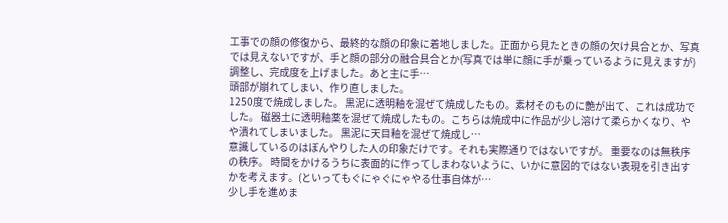工事での顔の修復から、最終的な顔の印象に着地しました。正面から見たときの顔の欠け具合とか、写真では見えないですが、手と顔の部分の融合具合とか(写真では単に顔に手が乗っているように見えますが)調整し、完成度を上げました。あと主に手…
頭部が崩れてしまい、作り直しました。
1250度で焼成しました。 黒泥に透明釉を混ぜて焼成したもの。素材そのものに艶が出て、これは成功でした。 磁器土に透明釉薬を混ぜて焼成したもの。こちらは焼成中に作品が少し溶けて柔らかくなり、やや潰れてしまいました。 黒泥に天目釉を混ぜて焼成し…
意識しているのはぼんやりした人の印象だけです。それも実際通りではないですが。 重要なのは無秩序の秩序。 時間をかけるうちに表面的に作ってしまわないように、いかに意図的ではない表現を引き出すかを考えます。(といってもぐにゃぐにゃやる仕事自体が…
少し手を進めま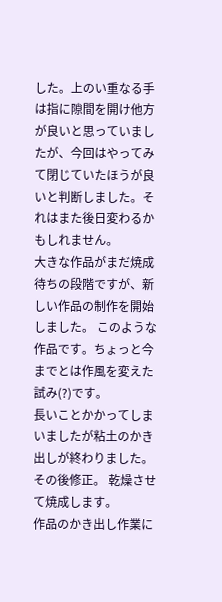した。上のい重なる手は指に隙間を開け他方が良いと思っていましたが、今回はやってみて閉じていたほうが良いと判断しました。それはまた後日変わるかもしれません。
大きな作品がまだ焼成待ちの段階ですが、新しい作品の制作を開始しました。 このような作品です。ちょっと今までとは作風を変えた試み(?)です。
長いことかかってしまいましたが粘土のかき出しが終わりました。 その後修正。 乾燥させて焼成します。
作品のかき出し作業に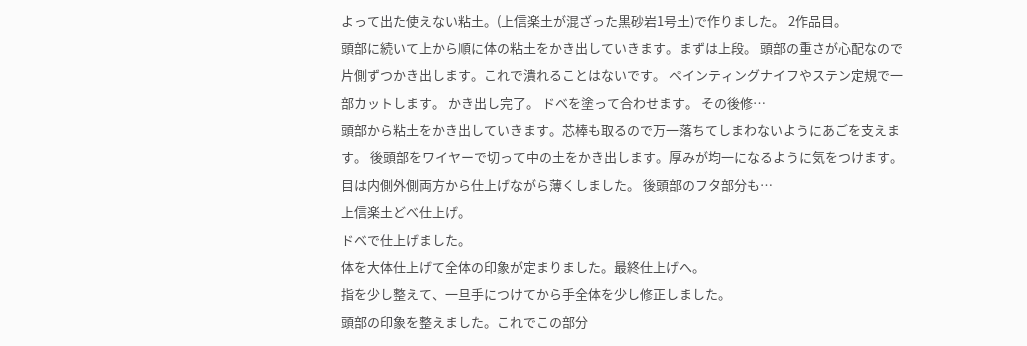よって出た使えない粘土。(上信楽土が混ざった黒砂岩1号土)で作りました。 2作品目。
頭部に続いて上から順に体の粘土をかき出していきます。まずは上段。 頭部の重さが心配なので片側ずつかき出します。これで潰れることはないです。 ペインティングナイフやステン定規で一部カットします。 かき出し完了。 ドベを塗って合わせます。 その後修…
頭部から粘土をかき出していきます。芯棒も取るので万一落ちてしまわないようにあごを支えます。 後頭部をワイヤーで切って中の土をかき出します。厚みが均一になるように気をつけます。 目は内側外側両方から仕上げながら薄くしました。 後頭部のフタ部分も…
上信楽土どべ仕上げ。
ドベで仕上げました。
体を大体仕上げて全体の印象が定まりました。最終仕上げへ。
指を少し整えて、一旦手につけてから手全体を少し修正しました。
頭部の印象を整えました。これでこの部分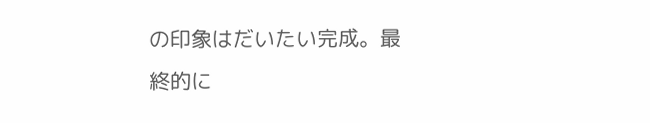の印象はだいたい完成。最終的に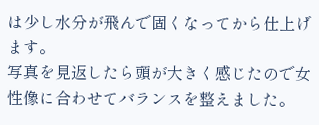は少し水分が飛んで固くなってから仕上げます。
写真を見返したら頭が大きく感じたので女性像に合わせてバランスを整えました。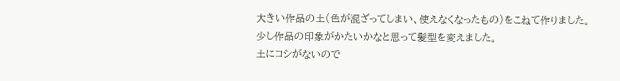大きい作品の土(色が混ざってしまい、使えなくなったもの)をこねて作りました。
少し作品の印象がかたいかなと思って髪型を変えました。
土にコシがないので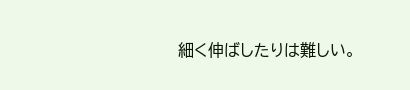細く伸ばしたりは難しい。